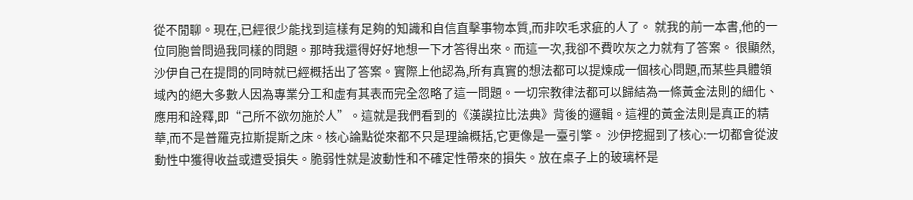從不閒聊。現在,已經很少能找到這樣有足夠的知識和自信直擊事物本質,而非吹毛求疵的人了。 就我的前一本書,他的一位同胞曾問過我同樣的問題。那時我還得好好地想一下才答得出來。而這一次,我卻不費吹灰之力就有了答案。 很顯然,沙伊自己在提問的同時就已經概括出了答案。實際上他認為,所有真實的想法都可以提煉成一個核心問題,而某些具體領域內的絕大多數人因為專業分工和虛有其表而完全忽略了這一問題。一切宗教律法都可以歸結為一條黃金法則的細化、應用和詮釋,即“己所不欲勿施於人”。這就是我們看到的《漢謨拉比法典》背後的邏輯。這裡的黃金法則是真正的精華,而不是普羅克拉斯提斯之床。核心論點從來都不只是理論概括,它更像是一臺引擎。 沙伊挖掘到了核心:一切都會從波動性中獲得收益或遭受損失。脆弱性就是波動性和不確定性帶來的損失。放在桌子上的玻璃杯是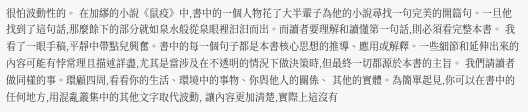很怕波動性的。 在加繆的小說《鼠疫》中,書中的一個人物花了大半輩子為他的小說尋找一句完美的開篇句。一旦他找到了這句話,那麼餘下的部分就如泉水般從泉眼裡汩汩而出。而讀者要理解和讀懂第一句話,則必須看完整本書。 我看了一眼手稿,平靜中帶點兒興奮。書中的每一個句子都是本書核心思想的推導、應用或解釋。一些細節和延伸出來的內容可能有悖常理且描述詳盡,尤其是當涉及在不透明的情況下做決策時,但最終一切都源於本書的主旨。 我們請讀者做同樣的事。環顧四周,看看你的生活、環境中的事物、你與他人的關係、 其他的實體。為簡單起見,你可以在書中的任何地方,用混亂叢集中的其他文字取代波動, 讓內容更加清楚,實際上這沒有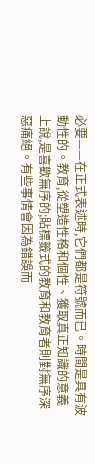必要——在正式表述時,它們都是符號而已。時間是具有波動性的。教育,從塑造性格和個性、獲取真正知識的意義上說,是喜歡無序的;貼標籤式的教育和教育者則對無序深惡痛絕。有些事情會因為錯誤而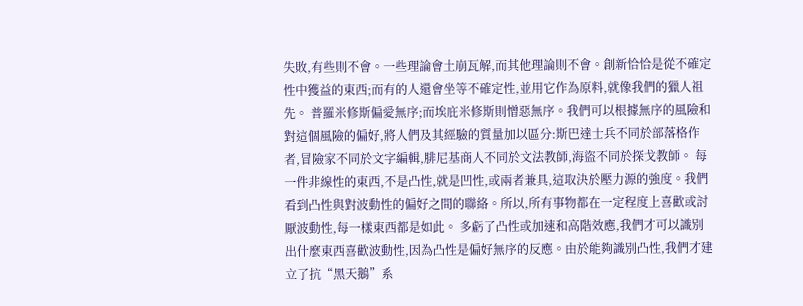失敗,有些則不會。一些理論會土崩瓦解,而其他理論則不會。創新恰恰是從不確定性中獲益的東西;而有的人還會坐等不確定性,並用它作為原料,就像我們的獵人祖先。 普羅米修斯偏愛無序;而埃庇米修斯則憎惡無序。我們可以根據無序的風險和對這個風險的偏好,將人們及其經驗的質量加以區分:斯巴達士兵不同於部落格作者,冒險家不同於文字編輯,腓尼基商人不同於文法教師,海盜不同於探戈教師。 每一件非線性的東西,不是凸性,就是凹性,或兩者兼具,這取決於壓力源的強度。我們看到凸性與對波動性的偏好之間的聯絡。所以,所有事物都在一定程度上喜歡或討厭波動性,每一樣東西都是如此。 多虧了凸性或加速和高階效應,我們才可以識別出什麼東西喜歡波動性,因為凸性是偏好無序的反應。由於能夠識別凸性,我們才建立了抗“黑天鵝”系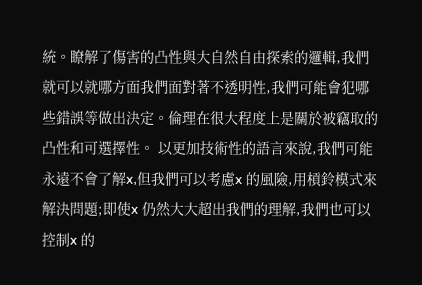統。瞭解了傷害的凸性與大自然自由探索的邏輯,我們就可以就哪方面我們面對著不透明性,我們可能會犯哪些錯誤等做出決定。倫理在很大程度上是關於被竊取的凸性和可選擇性。 以更加技術性的語言來說,我們可能永遠不會了解x,但我們可以考慮x 的風險,用槓鈴模式來解決問題;即使x 仍然大大超出我們的理解,我們也可以控制x 的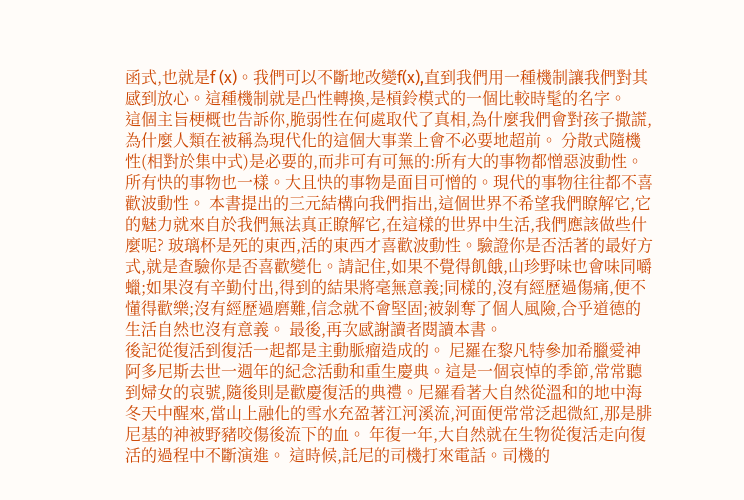函式,也就是f (x)。我們可以不斷地改變f(x),直到我們用一種機制讓我們對其感到放心。這種機制就是凸性轉換,是槓鈴模式的一個比較時髦的名字。
這個主旨梗概也告訴你,脆弱性在何處取代了真相,為什麼我們會對孩子撒謊,為什麼人類在被稱為現代化的這個大事業上會不必要地超前。 分散式隨機性(相對於集中式)是必要的,而非可有可無的:所有大的事物都憎惡波動性。所有快的事物也一樣。大且快的事物是面目可憎的。現代的事物往往都不喜歡波動性。 本書提出的三元結構向我們指出,這個世界不希望我們瞭解它,它的魅力就來自於我們無法真正瞭解它,在這樣的世界中生活,我們應該做些什麼呢? 玻璃杯是死的東西,活的東西才喜歡波動性。驗證你是否活著的最好方式,就是查驗你是否喜歡變化。請記住,如果不覺得飢餓,山珍野味也會味同嚼蠟;如果沒有辛勤付出,得到的結果將毫無意義;同樣的,沒有經歷過傷痛,便不懂得歡樂;沒有經歷過磨難,信念就不會堅固;被剝奪了個人風險,合乎道德的生活自然也沒有意義。 最後,再次感謝讀者閱讀本書。
後記從復活到復活一起都是主動脈瘤造成的。 尼羅在黎凡特參加希臘愛神阿多尼斯去世一週年的紀念活動和重生慶典。這是一個哀悼的季節,常常聽到婦女的哀號,隨後則是歡慶復活的典禮。尼羅看著大自然從溫和的地中海冬天中醒來,當山上融化的雪水充盈著江河溪流,河面便常常泛起微紅,那是腓尼基的神被野豬咬傷後流下的血。 年復一年,大自然就在生物從復活走向復活的過程中不斷演進。 這時候,託尼的司機打來電話。司機的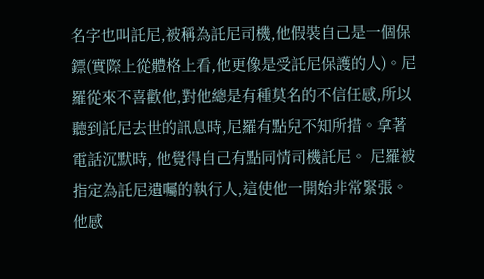名字也叫託尼,被稱為託尼司機,他假裝自己是一個保鏢(實際上從體格上看,他更像是受託尼保護的人)。尼羅從來不喜歡他,對他總是有種莫名的不信任感,所以聽到託尼去世的訊息時,尼羅有點兒不知所措。拿著電話沉默時, 他覺得自己有點同情司機託尼。 尼羅被指定為託尼遺囑的執行人,這使他一開始非常緊張。他感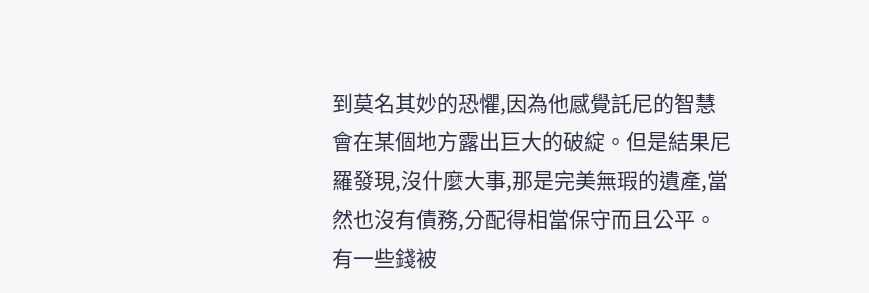到莫名其妙的恐懼,因為他感覺託尼的智慧會在某個地方露出巨大的破綻。但是結果尼羅發現,沒什麼大事,那是完美無瑕的遺產,當然也沒有債務,分配得相當保守而且公平。有一些錢被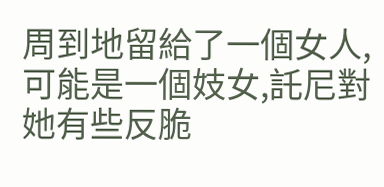周到地留給了一個女人,可能是一個妓女,託尼對她有些反脆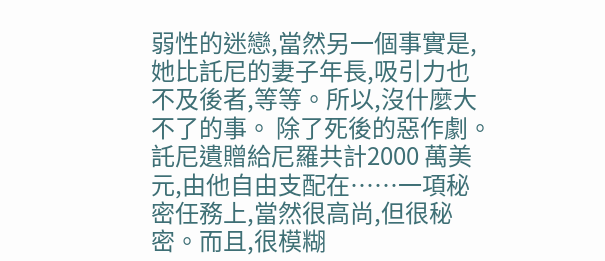弱性的迷戀,當然另一個事實是,她比託尼的妻子年長,吸引力也不及後者,等等。所以,沒什麼大不了的事。 除了死後的惡作劇。託尼遺贈給尼羅共計2000 萬美元,由他自由支配在……一項秘密任務上,當然很高尚,但很秘密。而且,很模糊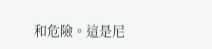和危險。這是尼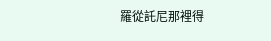羅從託尼那裡得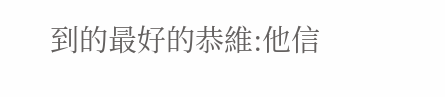到的最好的恭維:他信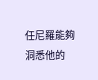任尼羅能夠洞悉他的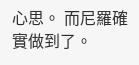心思。 而尼羅確實做到了。